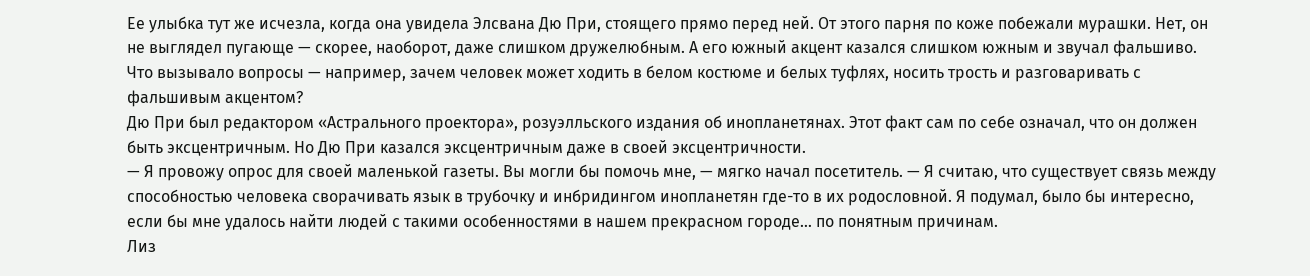Ее улыбка тут же исчезла, когда она увидела Элсвана Дю При, стоящего прямо перед ней. От этого парня по коже побежали мурашки. Нет, он не выглядел пугающе — скорее, наоборот, даже слишком дружелюбным. А его южный акцент казался слишком южным и звучал фальшиво. Что вызывало вопросы — например, зачем человек может ходить в белом костюме и белых туфлях, носить трость и разговаривать с фальшивым акцентом?
Дю При был редактором «Астрального проектора», розуэлльского издания об инопланетянах. Этот факт сам по себе означал, что он должен быть эксцентричным. Но Дю При казался эксцентричным даже в своей эксцентричности.
— Я провожу опрос для своей маленькой газеты. Вы могли бы помочь мне, — мягко начал посетитель. — Я считаю, что существует связь между способностью человека сворачивать язык в трубочку и инбридингом инопланетян где-то в их родословной. Я подумал, было бы интересно, если бы мне удалось найти людей с такими особенностями в нашем прекрасном городе… по понятным причинам.
Лиз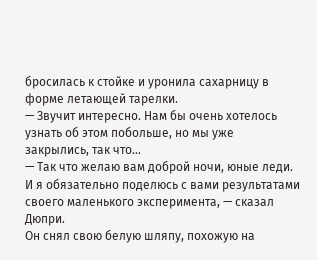бросилась к стойке и уронила сахарницу в форме летающей тарелки.
— Звучит интересно. Нам бы очень хотелось узнать об этом побольше, но мы уже закрылись, так что…
— Так что желаю вам доброй ночи, юные леди. И я обязательно поделюсь с вами результатами своего маленького эксперимента, — сказал Дюпри.
Он снял свою белую шляпу, похожую на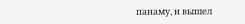панаму, и вышел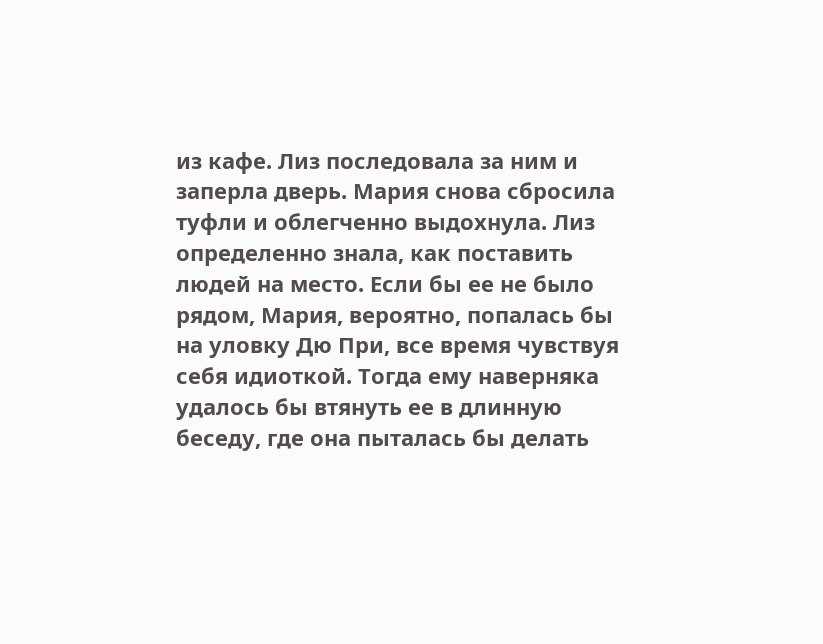из кафе. Лиз последовала за ним и заперла дверь. Мария снова сбросила туфли и облегченно выдохнула. Лиз определенно знала, как поставить людей на место. Если бы ее не было рядом, Мария, вероятно, попалась бы на уловку Дю При, все время чувствуя себя идиоткой. Тогда ему наверняка удалось бы втянуть ее в длинную беседу, где она пыталась бы делать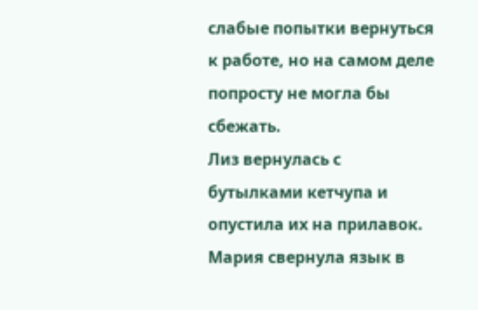слабые попытки вернуться к работе, но на самом деле попросту не могла бы сбежать.
Лиз вернулась с бутылками кетчупа и опустила их на прилавок. Мария свернула язык в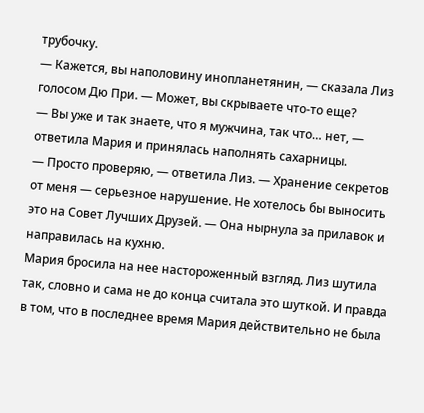трубочку.
— Кажется, вы наполовину инопланетянин, — сказала Лиз голосом Дю При. — Может, вы скрываете что-то еще?
— Вы уже и так знаете, что я мужчина, так что… нет, — ответила Мария и принялась наполнять сахарницы.
— Просто проверяю, — ответила Лиз. — Хранение секретов от меня — серьезное нарушение. Не хотелось бы выносить это на Совет Лучших Друзей. — Она нырнула за прилавок и направилась на кухню.
Мария бросила на нее настороженный взгляд. Лиз шутила так, словно и сама не до конца считала это шуткой. И правда в том, что в последнее время Мария действительно не была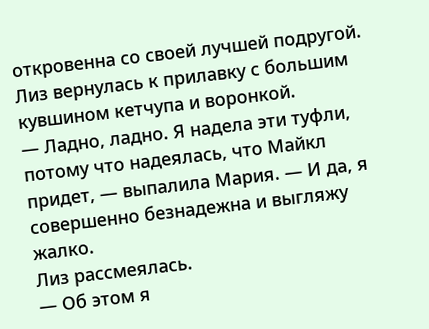откровенна со своей лучшей подругой.
Лиз вернулась к прилавку с большим кувшином кетчупа и воронкой.
— Ладно, ладно. Я надела эти туфли, потому что надеялась, что Майкл придет, — выпалила Мария. — И да, я совершенно безнадежна и выгляжу жалко.
Лиз рассмеялась.
— Об этом я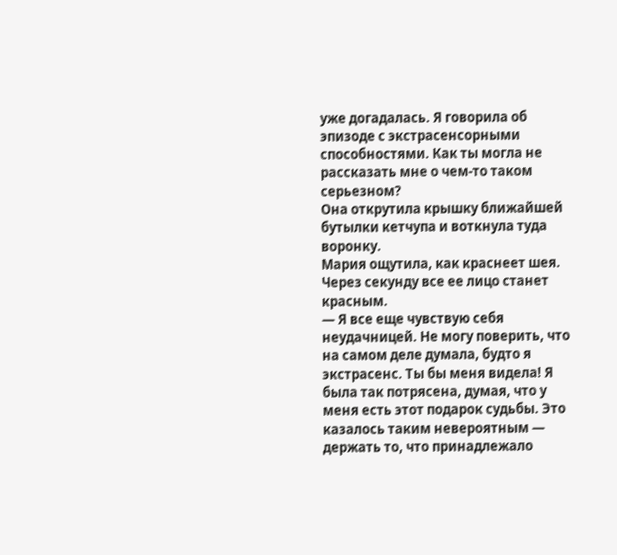уже догадалась. Я говорила об эпизоде с экстрасенсорными способностями. Как ты могла не рассказать мне о чем-то таком серьезном?
Она открутила крышку ближайшей бутылки кетчупа и воткнула туда воронку.
Мария ощутила, как краснеет шея. Через секунду все ее лицо станет красным.
— Я все еще чувствую себя неудачницей. Не могу поверить, что на самом деле думала, будто я экстрасенс. Ты бы меня видела! Я была так потрясена, думая, что у меня есть этот подарок судьбы. Это казалось таким невероятным — держать то, что принадлежало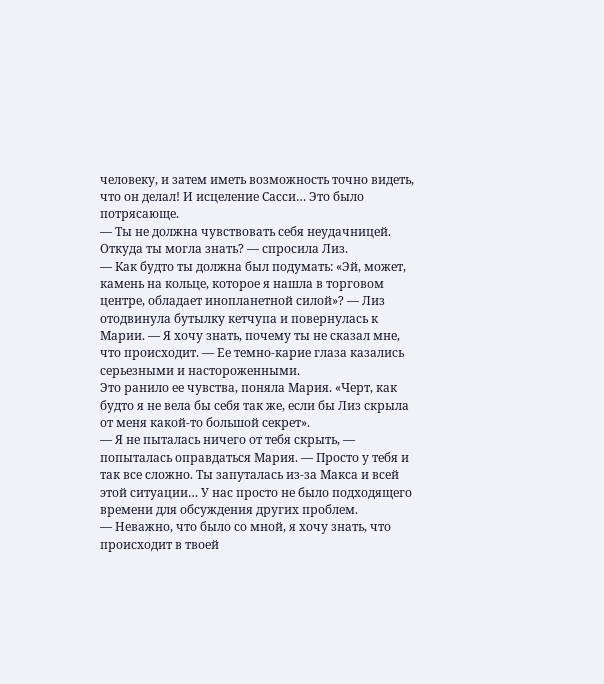человеку, и затем иметь возможность точно видеть, что он делал! И исцеление Сасси… Это было потрясающе.
— Ты не должна чувствовать себя неудачницей. Откуда ты могла знать? — спросила Лиз.
— Как будто ты должна был подумать: «Эй, может, камень на кольце, которое я нашла в торговом центре, обладает инопланетной силой»? — Лиз отодвинула бутылку кетчупа и повернулась к Марии. — Я хочу знать, почему ты не сказал мне, что происходит. — Ее темно-карие глаза казались серьезными и настороженными.
Это ранило ее чувства, поняла Мария. «Черт, как будто я не вела бы себя так же, если бы Лиз скрыла от меня какой-то большой секрет».
— Я не пыталась ничего от тебя скрыть, — попыталась оправдаться Мария. — Просто у тебя и так все сложно. Ты запуталась из-за Макса и всей этой ситуации… У нас просто не было подходящего времени для обсуждения других проблем.
— Неважно, что было со мной, я хочу знать, что происходит в твоей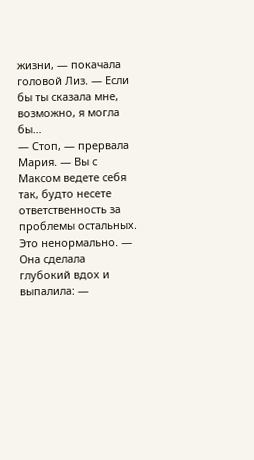жизни, — покачала головой Лиз. — Если бы ты сказала мне, возможно, я могла бы…
— Стоп, — прервала Мария. — Вы с Максом ведете себя так, будто несете ответственность за проблемы остальных. Это ненормально. — Она сделала глубокий вдох и выпалила: —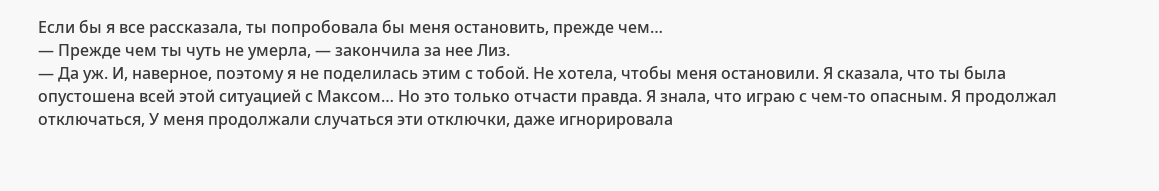Если бы я все рассказала, ты попробовала бы меня остановить, прежде чем…
— Прежде чем ты чуть не умерла, — закончила за нее Лиз.
— Да уж. И, наверное, поэтому я не поделилась этим с тобой. Не хотела, чтобы меня остановили. Я сказала, что ты была опустошена всей этой ситуацией с Максом… Но это только отчасти правда. Я знала, что играю с чем-то опасным. Я продолжал отключаться, У меня продолжали случаться эти отключки, даже игнорировала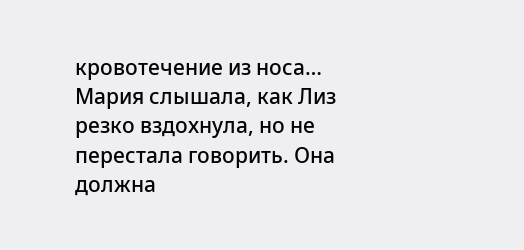кровотечение из носа…
Мария слышала, как Лиз резко вздохнула, но не перестала говорить. Она должна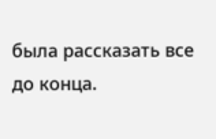была рассказать все до конца.